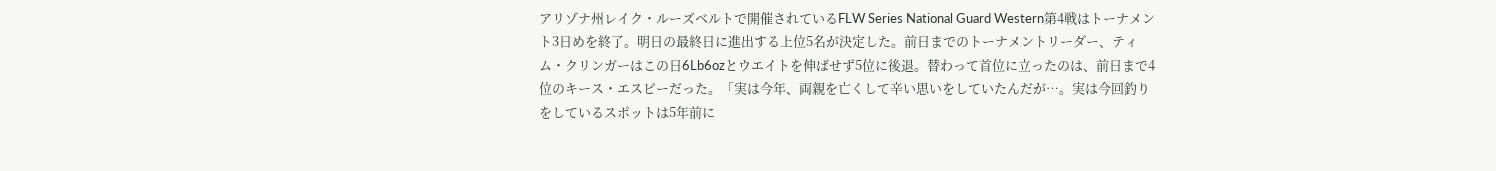アリゾナ州レイク・ルーズベルトで開催されているFLW Series National Guard Western第4戦はトーナメント3日めを終了。明日の最終日に進出する上位5名が決定した。前日までのトーナメントリーダー、ティム・クリンガーはこの日6Lb6ozとウエイトを伸ばせず5位に後退。替わって首位に立ったのは、前日まで4位のキース・エスピーだった。「実は今年、両親を亡くして辛い思いをしていたんだが…。実は今回釣りをしているスポットは5年前に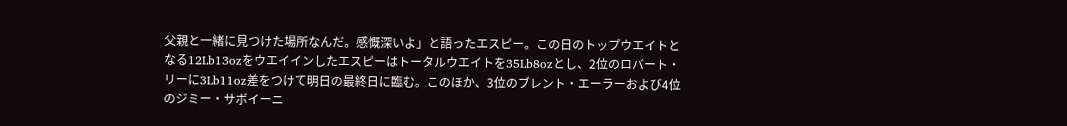父親と一緒に見つけた場所なんだ。感慨深いよ」と語ったエスピー。この日のトップウエイトとなる12Lb13ozをウエイインしたエスピーはトータルウエイトを35Lb8ozとし、2位のロバート・リーに3Lb11oz差をつけて明日の最終日に臨む。このほか、3位のブレント・エーラーおよび4位のジミー・サボイーニ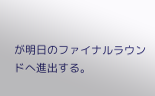が明日のファイナルラウンドへ進出する。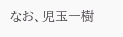なお、児玉一樹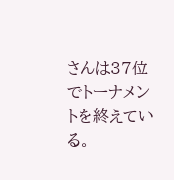さんは37位でトーナメントを終えている。